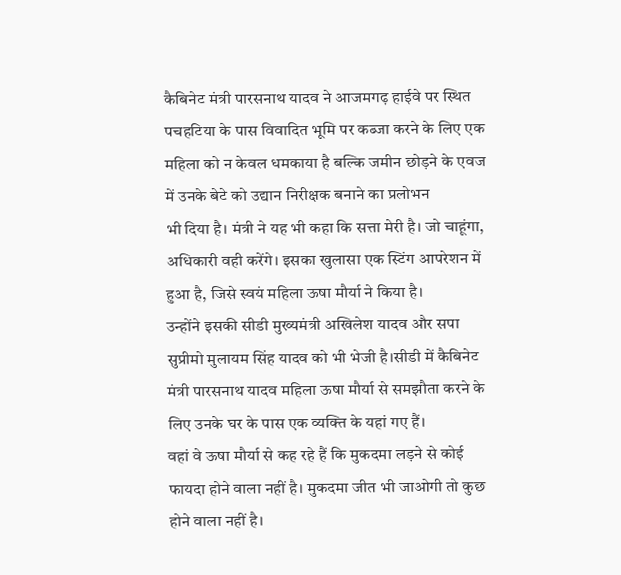कैबिनेट मंत्री पारसनाथ यादव ने आजमगढ़ हाईवे पर स्थित पचहटिया के पास विवादित भूमि पर कब्जा करने के लिए एक महिला को न केवल धमकाया है बल्कि जमीन छोड़ने के एवज में उनके बेटे को उद्यान निरीक्षक बनाने का प्रलोभन
भी दिया है। मंत्री ने यह भी कहा कि सत्ता मेरी है। जो चाहूंगा, अधिकारी वही करेंगे। इसका खुलासा एक स्टिंग आपरेशन में हुआ है, जिसे स्वयं महिला ऊषा मौर्या ने किया है।
उन्होंने इसकी सीडी मुख्यमंत्री अखिलेश यादव और सपा सुप्रीमो मुलायम सिंह यादव को भी भेजी है।सीडी में कैबिनेट मंत्री पारसनाथ यादव महिला ऊषा मौर्या से समझौता करने के लिए उनके घर के पास एक व्यक्ति के यहां गए हैं।
वहां वे ऊषा मौर्या से कह रहे हैं कि मुकदमा लड़ने से कोई फायदा होने वाला नहीं है। मुकदमा जीत भी जाओगी तो कुछ होने वाला नहीं है।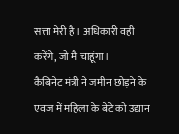सत्ता मेरी है। अधिकारी वही करेंगे, जो मै चाहूंगा।
कैबिनेट मंत्री ने जमीन छोड़ने के एवज में महिला के बेटे को उद्यान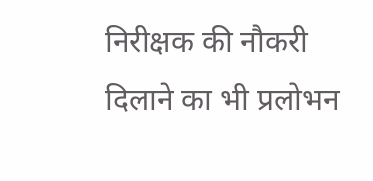निरीक्षक की नौकरी दिलाने का भी प्रलोभन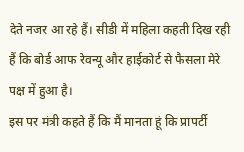देते नजर आ रहे हैं। सीडी में महिला कहती दिख रही हैं कि बोर्ड आफ रेवन्यू और हाईकोर्ट से फैसला मेरे पक्ष में हुआ है।
इस पर मंत्री कहते हैं कि मैं मानता हूं कि प्रापर्टी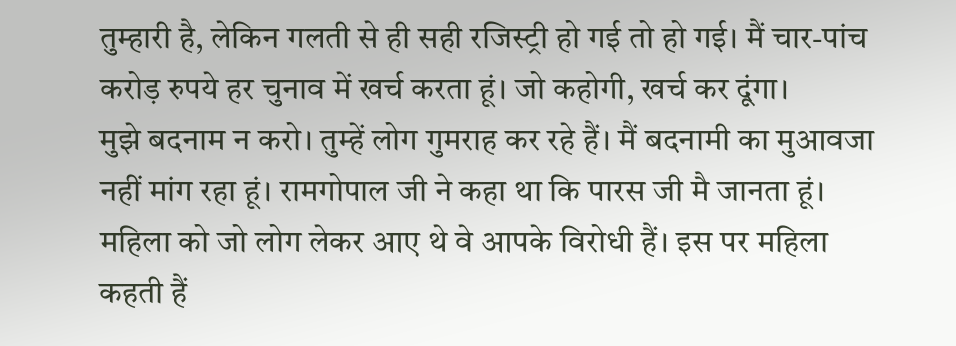तुम्हारी है, लेकिन गलती से ही सही रजिस्ट्री हो गई तो हो गई। मैं चार-पांच करोड़ रुपये हर चुनाव में खर्च करता हूं। जो कहोगी, खर्च कर दूंगा।
मुझे बदनाम न करो। तुम्हें लोग गुमराह कर रहे हैं। मैं बदनामी का मुआवजा नहीं मांग रहा हूं। रामगोपाल जी ने कहा था कि पारस जी मै जानता हूं।
महिला को जो लोग लेकर आए थे वे आपके विरोधी हैं। इस पर महिला कहती हैं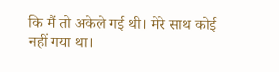कि मैं तो अकेले गई थी। मेरे साथ कोई नहीं गया था।